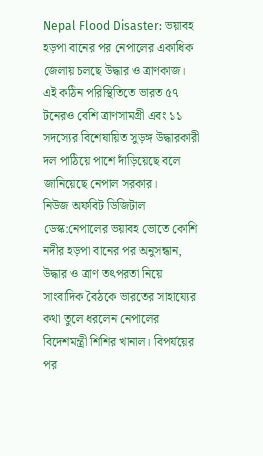Nepal Flood Disaster: ভয়াবহ হড়পা বানের পর নেপালের একাধিক জেলায় চলছে উদ্ধার ও ত্রাণকাজ। এই কঠিন পরিস্থিতিতে ভারত ৫৭ টনেরও বেশি ত্রাণসামগ্রী এবং ১১ সদস্যের বিশেষায়িত সুড়ঙ্গ উদ্ধারকারী দল পাঠিয়ে পাশে দাঁড়িয়েছে বলে জানিয়েছে নেপাল সরকার।
নিউজ অফবিট ডিজিটাল ডেস্ক:নেপালের ভয়াবহ ভোতে কোশি নদীর হড়পা বানের পর অনুসন্ধান, উদ্ধার ও ত্রাণ তৎপরতা নিয়ে সাংবাদিক বৈঠকে ভারতের সাহায্যের কথা তুলে ধরলেন নেপালের বিদেশমন্ত্রী শিশির খানাল। বিপর্যয়ের পর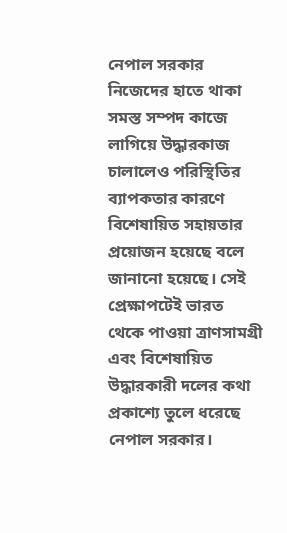নেপাল সরকার নিজেদের হাতে থাকা সমস্ত সম্পদ কাজে লাগিয়ে উদ্ধারকাজ চালালেও পরিস্থিতির ব্যাপকতার কারণে বিশেষায়িত সহায়তার প্রয়োজন হয়েছে বলে জানানো হয়েছে। সেই প্রেক্ষাপটেই ভারত থেকে পাওয়া ত্রাণসামগ্রী এবং বিশেষায়িত উদ্ধারকারী দলের কথা প্রকাশ্যে তুলে ধরেছে নেপাল সরকার।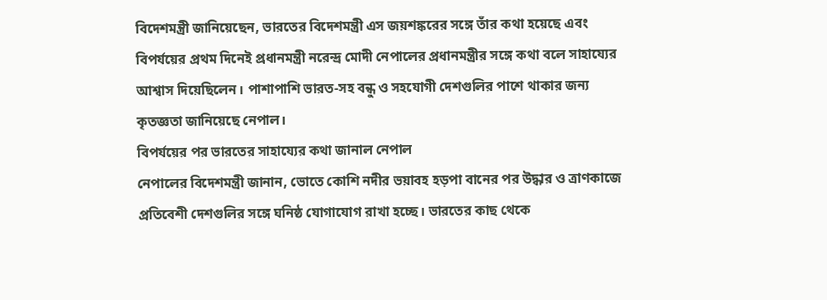বিদেশমন্ত্রী জানিয়েছেন, ভারতের বিদেশমন্ত্রী এস জয়শঙ্করের সঙ্গে তাঁর কথা হয়েছে এবং বিপর্যয়ের প্রথম দিনেই প্রধানমন্ত্রী নরেন্দ্র মোদী নেপালের প্রধানমন্ত্রীর সঙ্গে কথা বলে সাহায্যের আশ্বাস দিয়েছিলেন। পাশাপাশি ভারত-সহ বন্ধু ও সহযোগী দেশগুলির পাশে থাকার জন্য কৃতজ্ঞতা জানিয়েছে নেপাল।
বিপর্যয়ের পর ভারতের সাহায্যের কথা জানাল নেপাল
নেপালের বিদেশমন্ত্রী জানান, ভোতে কোশি নদীর ভয়াবহ হড়পা বানের পর উদ্ধার ও ত্রাণকাজে প্রতিবেশী দেশগুলির সঙ্গে ঘনিষ্ঠ যোগাযোগ রাখা হচ্ছে। ভারতের কাছ থেকে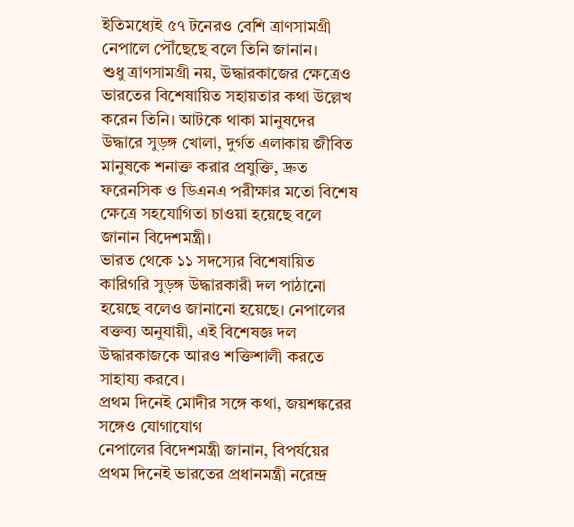ইতিমধ্যেই ৫৭ টনেরও বেশি ত্রাণসামগ্রী নেপালে পৌঁছেছে বলে তিনি জানান।
শুধু ত্রাণসামগ্রী নয়, উদ্ধারকাজের ক্ষেত্রেও ভারতের বিশেষায়িত সহায়তার কথা উল্লেখ করেন তিনি। আটকে থাকা মানুষদের উদ্ধারে সুড়ঙ্গ খোলা, দুর্গত এলাকায় জীবিত মানুষকে শনাক্ত করার প্রযুক্তি, দ্রুত ফরেনসিক ও ডিএনএ পরীক্ষার মতো বিশেষ ক্ষেত্রে সহযোগিতা চাওয়া হয়েছে বলে জানান বিদেশমন্ত্রী।
ভারত থেকে ১১ সদস্যের বিশেষায়িত কারিগরি সুড়ঙ্গ উদ্ধারকারী দল পাঠানো হয়েছে বলেও জানানো হয়েছে। নেপালের বক্তব্য অনুযায়ী, এই বিশেষজ্ঞ দল উদ্ধারকাজকে আরও শক্তিশালী করতে সাহায্য করবে।
প্রথম দিনেই মোদীর সঙ্গে কথা, জয়শঙ্করের সঙ্গেও যোগাযোগ
নেপালের বিদেশমন্ত্রী জানান, বিপর্যয়ের প্রথম দিনেই ভারতের প্রধানমন্ত্রী নরেন্দ্র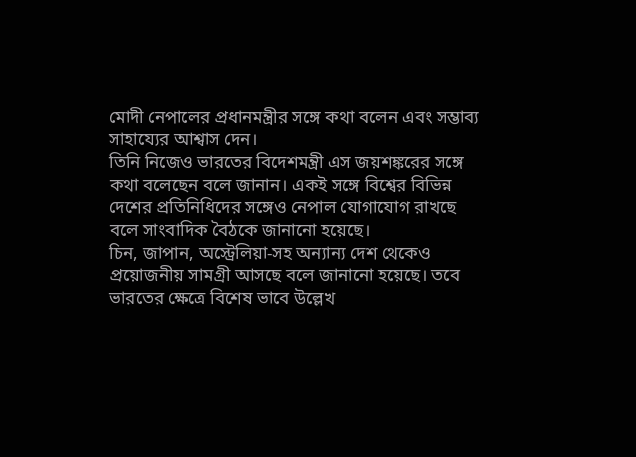মোদী নেপালের প্রধানমন্ত্রীর সঙ্গে কথা বলেন এবং সম্ভাব্য সাহায্যের আশ্বাস দেন।
তিনি নিজেও ভারতের বিদেশমন্ত্রী এস জয়শঙ্করের সঙ্গে কথা বলেছেন বলে জানান। একই সঙ্গে বিশ্বের বিভিন্ন দেশের প্রতিনিধিদের সঙ্গেও নেপাল যোগাযোগ রাখছে বলে সাংবাদিক বৈঠকে জানানো হয়েছে।
চিন, জাপান, অস্ট্রেলিয়া-সহ অন্যান্য দেশ থেকেও প্রয়োজনীয় সামগ্রী আসছে বলে জানানো হয়েছে। তবে ভারতের ক্ষেত্রে বিশেষ ভাবে উল্লেখ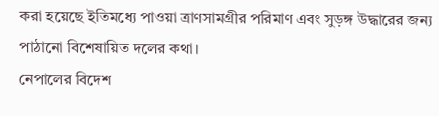করা হয়েছে ইতিমধ্যে পাওয়া ত্রাণসামগ্রীর পরিমাণ এবং সুড়ঙ্গ উদ্ধারের জন্য পাঠানো বিশেষায়িত দলের কথা।
নেপালের বিদেশ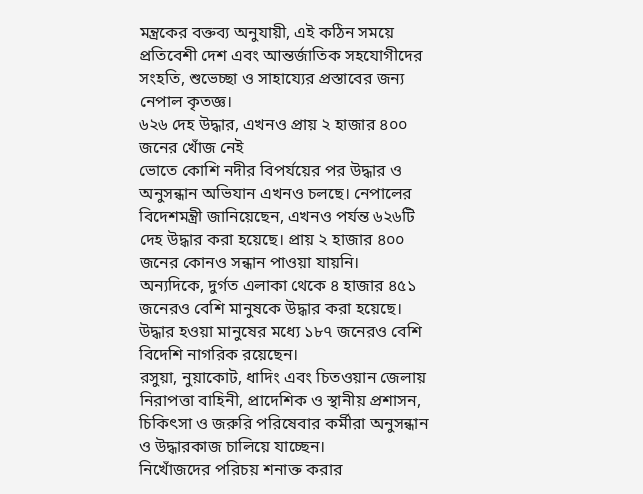মন্ত্রকের বক্তব্য অনুযায়ী, এই কঠিন সময়ে প্রতিবেশী দেশ এবং আন্তর্জাতিক সহযোগীদের সংহতি, শুভেচ্ছা ও সাহায্যের প্রস্তাবের জন্য নেপাল কৃতজ্ঞ।
৬২৬ দেহ উদ্ধার, এখনও প্রায় ২ হাজার ৪০০ জনের খোঁজ নেই
ভোতে কোশি নদীর বিপর্যয়ের পর উদ্ধার ও অনুসন্ধান অভিযান এখনও চলছে। নেপালের বিদেশমন্ত্রী জানিয়েছেন, এখনও পর্যন্ত ৬২৬টি দেহ উদ্ধার করা হয়েছে। প্রায় ২ হাজার ৪০০ জনের কোনও সন্ধান পাওয়া যায়নি।
অন্যদিকে, দুর্গত এলাকা থেকে ৪ হাজার ৪৫১ জনেরও বেশি মানুষকে উদ্ধার করা হয়েছে। উদ্ধার হওয়া মানুষের মধ্যে ১৮৭ জনেরও বেশি বিদেশি নাগরিক রয়েছেন।
রসুয়া, নুয়াকোট, ধাদিং এবং চিতওয়ান জেলায় নিরাপত্তা বাহিনী, প্রাদেশিক ও স্থানীয় প্রশাসন, চিকিৎসা ও জরুরি পরিষেবার কর্মীরা অনুসন্ধান ও উদ্ধারকাজ চালিয়ে যাচ্ছেন।
নিখোঁজদের পরিচয় শনাক্ত করার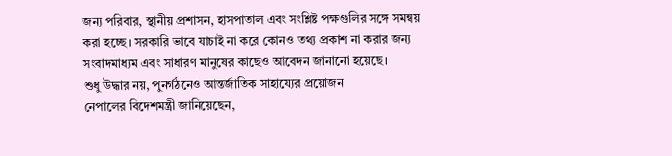জন্য পরিবার, স্থানীয় প্রশাসন, হাসপাতাল এবং সংশ্লিষ্ট পক্ষগুলির সঙ্গে সমন্বয় করা হচ্ছে। সরকারি ভাবে যাচাই না করে কোনও তথ্য প্রকাশ না করার জন্য সংবাদমাধ্যম এবং সাধারণ মানুষের কাছেও আবেদন জানানো হয়েছে।
শুধু উদ্ধার নয়, পুনর্গঠনেও আন্তর্জাতিক সাহায্যের প্রয়োজন
নেপালের বিদেশমন্ত্রী জানিয়েছেন,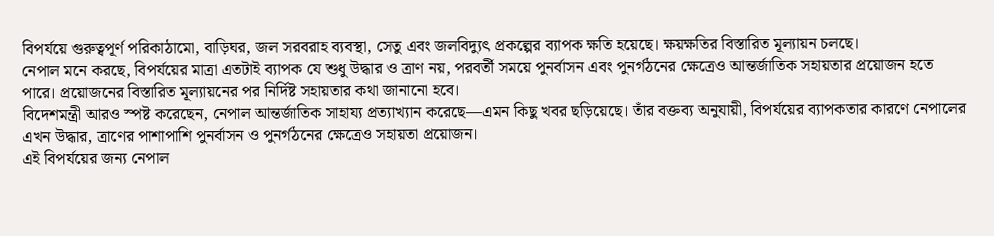বিপর্যয়ে গুরুত্বপূর্ণ পরিকাঠামো, বাড়িঘর, জল সরবরাহ ব্যবস্থা, সেতু এবং জলবিদ্যুৎ প্রকল্পের ব্যাপক ক্ষতি হয়েছে। ক্ষয়ক্ষতির বিস্তারিত মূল্যায়ন চলছে।
নেপাল মনে করছে, বিপর্যয়ের মাত্রা এতটাই ব্যাপক যে শুধু উদ্ধার ও ত্রাণ নয়, পরবর্তী সময়ে পুনর্বাসন এবং পুনর্গঠনের ক্ষেত্রেও আন্তর্জাতিক সহায়তার প্রয়োজন হতে পারে। প্রয়োজনের বিস্তারিত মূল্যায়নের পর নির্দিষ্ট সহায়তার কথা জানানো হবে।
বিদেশমন্ত্রী আরও স্পষ্ট করেছেন, নেপাল আন্তর্জাতিক সাহায্য প্রত্যাখ্যান করেছে—এমন কিছু খবর ছড়িয়েছে। তাঁর বক্তব্য অনুযায়ী, বিপর্যয়ের ব্যাপকতার কারণে নেপালের এখন উদ্ধার, ত্রাণের পাশাপাশি পুনর্বাসন ও পুনর্গঠনের ক্ষেত্রেও সহায়তা প্রয়োজন।
এই বিপর্যয়ের জন্য নেপাল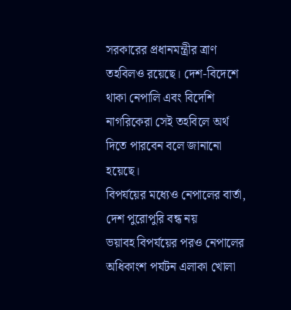সরকারের প্রধানমন্ত্রীর ত্রাণ তহবিলও রয়েছে। দেশ-বিদেশে থাকা নেপালি এবং বিদেশি নাগরিকেরা সেই তহবিলে অর্থ দিতে পারবেন বলে জানানো হয়েছে।
বিপর্যয়ের মধ্যেও নেপালের বার্তা, দেশ পুরোপুরি বন্ধ নয়
ভয়াবহ বিপর্যয়ের পরও নেপালের অধিকাংশ পর্যটন এলাকা খোলা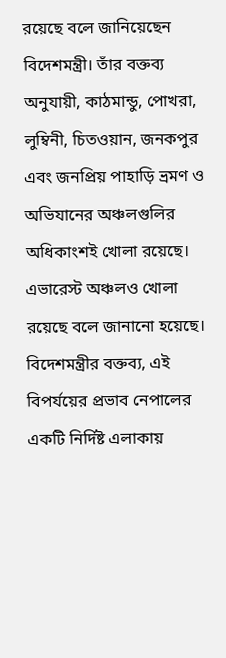রয়েছে বলে জানিয়েছেন বিদেশমন্ত্রী। তাঁর বক্তব্য অনুযায়ী, কাঠমান্ডু, পোখরা, লুম্বিনী, চিতওয়ান, জনকপুর এবং জনপ্রিয় পাহাড়ি ভ্রমণ ও অভিযানের অঞ্চলগুলির অধিকাংশই খোলা রয়েছে। এভারেস্ট অঞ্চলও খোলা রয়েছে বলে জানানো হয়েছে।
বিদেশমন্ত্রীর বক্তব্য, এই বিপর্যয়ের প্রভাব নেপালের একটি নির্দিষ্ট এলাকায়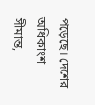পড়েছে। দেশের অধিকাংশ সীমান্ত,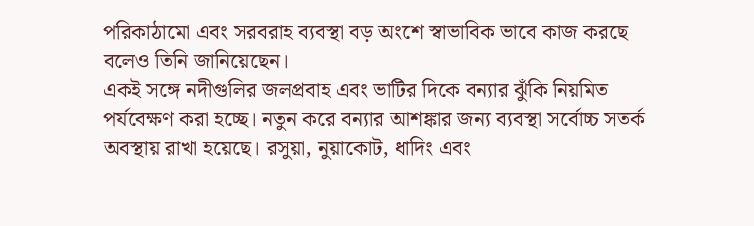পরিকাঠামো এবং সরবরাহ ব্যবস্থা বড় অংশে স্বাভাবিক ভাবে কাজ করছে বলেও তিনি জানিয়েছেন।
একই সঙ্গে নদীগুলির জলপ্রবাহ এবং ভাটির দিকে বন্যার ঝুঁকি নিয়মিত পর্যবেক্ষণ করা হচ্ছে। নতুন করে বন্যার আশঙ্কার জন্য ব্যবস্থা সর্বোচ্চ সতর্ক অবস্থায় রাখা হয়েছে। রসুয়া, নুয়াকোট, ধাদিং এবং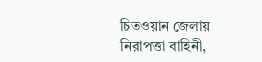চিতওয়ান জেলায় নিরাপত্তা বাহিনী,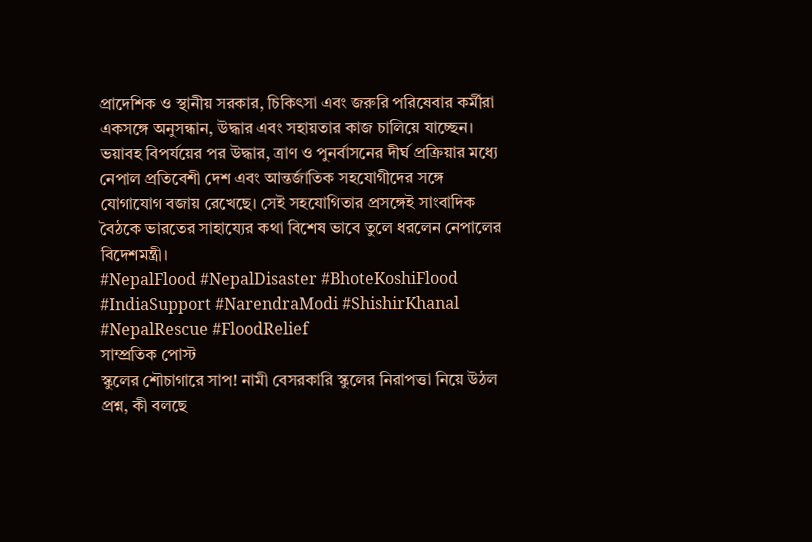প্রাদেশিক ও স্থানীয় সরকার, চিকিৎসা এবং জরুরি পরিষেবার কর্মীরা একসঙ্গে অনুসন্ধান, উদ্ধার এবং সহায়তার কাজ চালিয়ে যাচ্ছেন।
ভয়াবহ বিপর্যয়ের পর উদ্ধার, ত্রাণ ও পুনর্বাসনের দীর্ঘ প্রক্রিয়ার মধ্যে নেপাল প্রতিবেশী দেশ এবং আন্তর্জাতিক সহযোগীদের সঙ্গে যোগাযোগ বজায় রেখেছে। সেই সহযোগিতার প্রসঙ্গেই সাংবাদিক বৈঠকে ভারতের সাহায্যের কথা বিশেষ ভাবে তুলে ধরলেন নেপালের বিদেশমন্ত্রী।
#NepalFlood #NepalDisaster #BhoteKoshiFlood #IndiaSupport #NarendraModi #ShishirKhanal #NepalRescue #FloodRelief
সাম্প্রতিক পোস্ট
স্কুলের শৌচাগারে সাপ! নামী বেসরকারি স্কুলের নিরাপত্তা নিয়ে উঠল প্রশ্ন, কী বলছে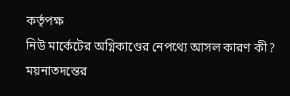কর্তৃপক্ষ
নিউ মার্কেটের অগ্নিকাণ্ডের নেপথ্যে আসল কারণ কী? ময়নাতদন্তের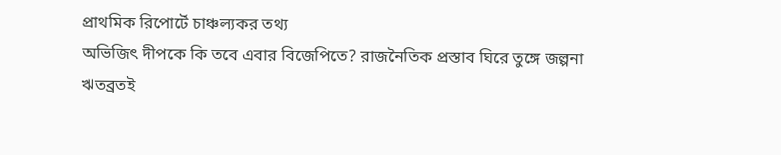প্রাথমিক রিপোর্টে চাঞ্চল্যকর তথ্য
অভিজিৎ দীপকে কি তবে এবার বিজেপিতে? রাজনৈতিক প্রস্তাব ঘিরে তুঙ্গে জল্পনা
ঋতব্রতই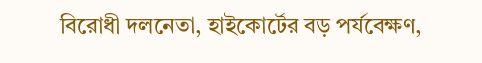বিরোধী দলনেতা, হাইকোর্টের বড় পর্যবেক্ষণ,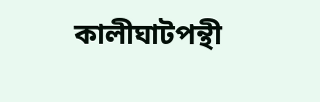কালীঘাটপন্থী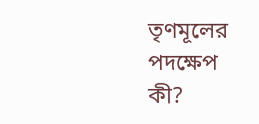তৃণমূলের পদক্ষেপ কী?